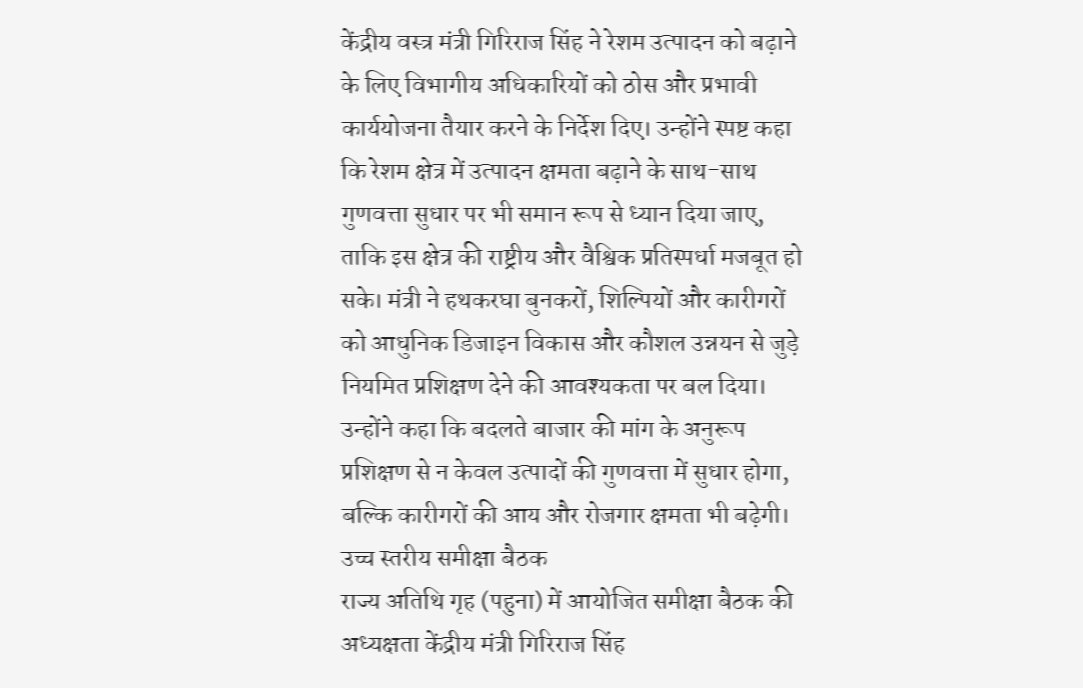केंद्रीय वस्त्र मंत्री गिरिराज सिंह ने रेशम उत्पादन को बढ़ाने के लिए विभागीय अधिकारियों को ठोस और प्रभावी कार्ययोजना तैयार करने के निर्देश दिए। उन्होंने स्पष्ट कहा कि रेशम क्षेत्र में उत्पादन क्षमता बढ़ाने के साथ-साथ गुणवत्ता सुधार पर भी समान रूप से ध्यान दिया जाए, ताकि इस क्षेत्र की राष्ट्रीय और वैश्विक प्रतिस्पर्धा मजबूत हो सके। मंत्री ने हथकरघा बुनकरों, शिल्पियों और कारीगरों को आधुनिक डिजाइन विकास और कौशल उन्नयन से जुड़े नियमित प्रशिक्षण देने की आवश्यकता पर बल दिया। उन्होंने कहा कि बदलते बाजार की मांग के अनुरूप प्रशिक्षण से न केवल उत्पादों की गुणवत्ता में सुधार होगा, बल्कि कारीगरों की आय और रोजगार क्षमता भी बढ़ेगी।
उच्च स्तरीय समीक्षा बैठक
राज्य अतिथि गृह (पहुना) में आयोजित समीक्षा बैठक की अध्यक्षता केंद्रीय मंत्री गिरिराज सिंह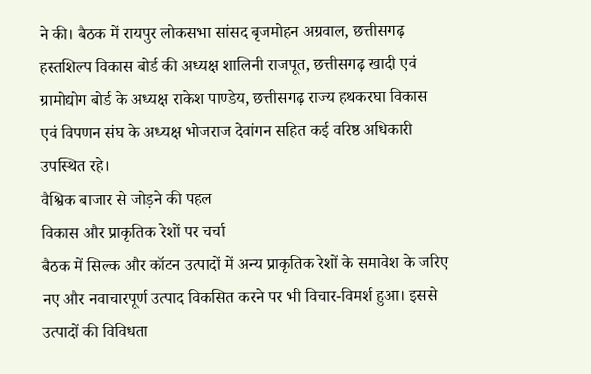ने की। बैठक में रायपुर लोकसभा सांसद बृजमोहन अग्रवाल, छत्तीसगढ़ हस्तशिल्प विकास बोर्ड की अध्यक्ष शालिनी राजपूत, छत्तीसगढ़ खादी एवं ग्रामोद्योग बोर्ड के अध्यक्ष राकेश पाण्डेय, छत्तीसगढ़ राज्य हथकरघा विकास एवं विपणन संघ के अध्यक्ष भोजराज देवांगन सहित कई वरिष्ठ अधिकारी उपस्थित रहे।
वैश्विक बाजार से जोड़ने की पहल
विकास और प्राकृतिक रेशों पर चर्चा
बैठक में सिल्क और कॉटन उत्पादों में अन्य प्राकृतिक रेशों के समावेश के जरिए नए और नवाचारपूर्ण उत्पाद विकसित करने पर भी विचार-विमर्श हुआ। इससे उत्पादों की विविधता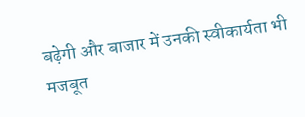बढ़ेगी और बाजार में उनकी स्वीकार्यता भी मजबूत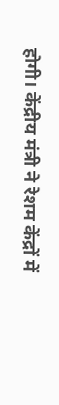होगी। केंद्रीय मंत्री ने रेशम केंद्रों में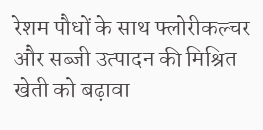रेशम पौधों के साथ फ्लोरीकल्चर और सब्जी उत्पादन की मिश्रित खेती को बढ़ावा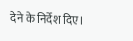देने के निर्देश दिए।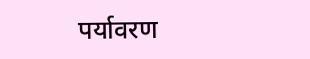पर्यावरण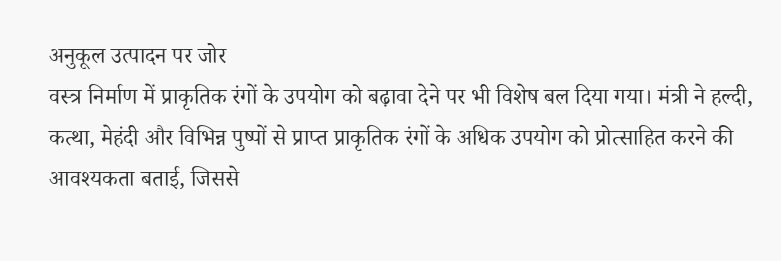अनुकूल उत्पादन पर जोर
वस्त्र निर्माण में प्राकृतिक रंगों के उपयोग को बढ़ावा देने पर भी विशेष बल दिया गया। मंत्री ने हल्दी, कत्था, मेहंदी और विभिन्न पुष्पों से प्राप्त प्राकृतिक रंगों के अधिक उपयोग को प्रोत्साहित करने की आवश्यकता बताई, जिससे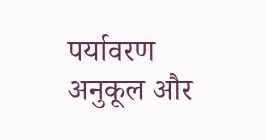पर्यावरण अनुकूल और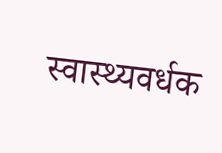स्वास्थ्यवर्धक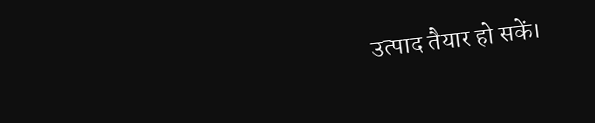उत्पाद तैयार हो सकें।